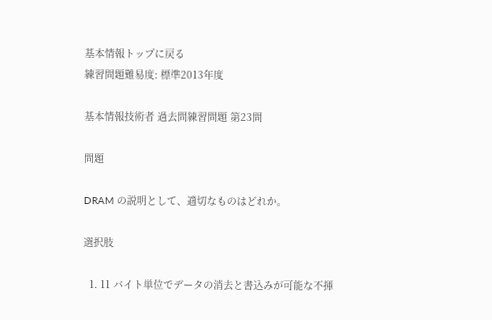基本情報トップに戻る
練習問題難易度: 標準2013年度

基本情報技術者 過去問練習問題 第23問

問題

DRAM の説明として、適切なものはどれか。

選択肢

  1. 11 バイト単位でデータの消去と書込みが可能な不揮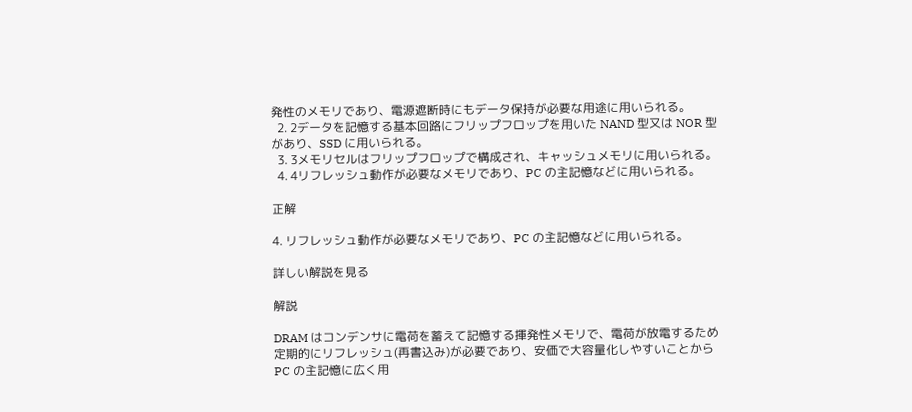発性のメモリであり、電源遮断時にもデータ保持が必要な用途に用いられる。
  2. 2データを記憶する基本回路にフリップフロップを用いた NAND 型又は NOR 型があり、SSD に用いられる。
  3. 3メモリセルはフリップフロップで構成され、キャッシュメモリに用いられる。
  4. 4リフレッシュ動作が必要なメモリであり、PC の主記憶などに用いられる。

正解

4. リフレッシュ動作が必要なメモリであり、PC の主記憶などに用いられる。

詳しい解説を見る

解説

DRAM はコンデンサに電荷を蓄えて記憶する揮発性メモリで、電荷が放電するため定期的にリフレッシュ(再書込み)が必要であり、安価で大容量化しやすいことから PC の主記憶に広く用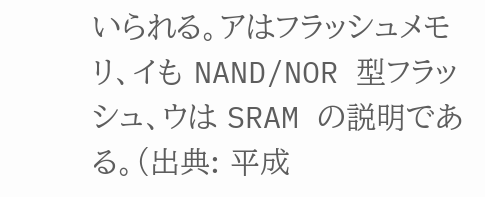いられる。アはフラッシュメモリ、イも NAND/NOR 型フラッシュ、ウは SRAM の説明である。(出典: 平成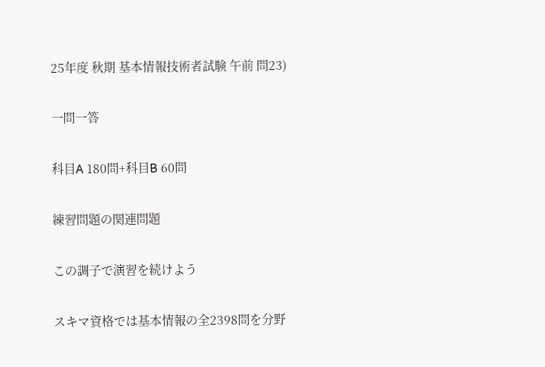25年度 秋期 基本情報技術者試験 午前 問23)

一問一答

科目A 180問+科目B 60問

練習問題の関連問題

この調子で演習を続けよう

スキマ資格では基本情報の全2398問を分野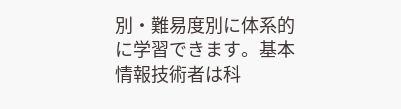別・難易度別に体系的に学習できます。基本情報技術者は科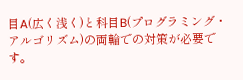目A(広く浅く)と科目B(プログラミング・アルゴリズム)の両輪での対策が必要です。